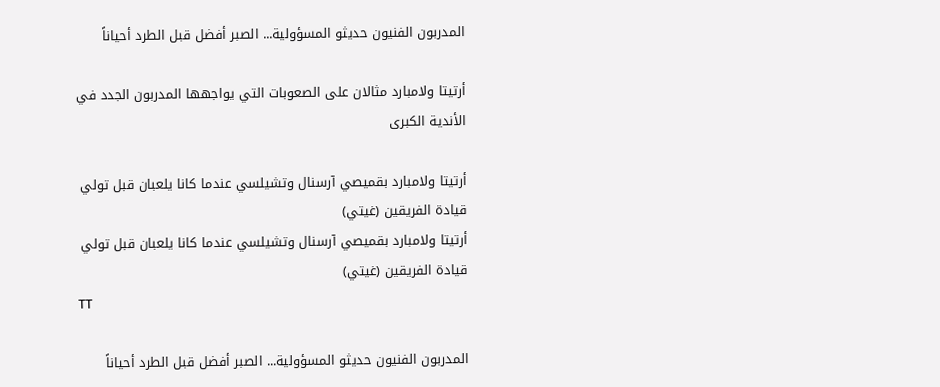المدربون الفنيون حديثو المسؤولية... الصبر أفضل قبل الطرد أحياناً

أرتيتا ولامبارد مثالان على الصعوبات التي يواجهها المدربون الجدد في الأندية الكبرى

أرتيتا ولامبارد بقميصي آرسنال وتشيلسي عندما كانا يلعبان قبل تولي قيادة الفريقين (غيتي)
أرتيتا ولامبارد بقميصي آرسنال وتشيلسي عندما كانا يلعبان قبل تولي قيادة الفريقين (غيتي)
TT

المدربون الفنيون حديثو المسؤولية... الصبر أفضل قبل الطرد أحياناً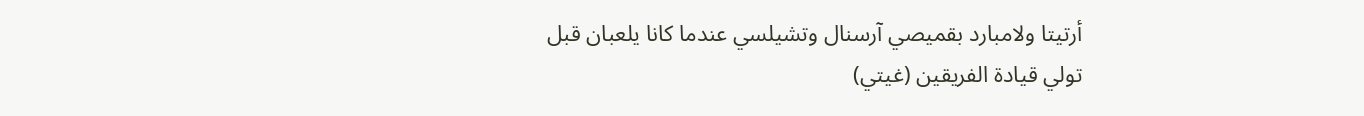أرتيتا ولامبارد بقميصي آرسنال وتشيلسي عندما كانا يلعبان قبل تولي قيادة الفريقين (غيتي)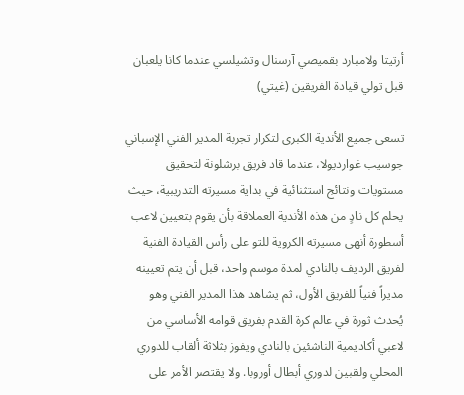أرتيتا ولامبارد بقميصي آرسنال وتشيلسي عندما كانا يلعبان قبل تولي قيادة الفريقين (غيتي)

تسعى جميع الأندية الكبرى لتكرار تجربة المدير الفني الإسباني جوسيب غوارديولا، عندما قاد فريق برشلونة لتحقيق مستويات ونتائج استثنائية في بداية مسيرته التدريبية، حيث يحلم كل نادٍ من هذه الأندية العملاقة بأن يقوم بتعيين لاعب أسطورة أنهى مسيرته الكروية للتو على رأس القيادة الفنية لفريق الرديف بالنادي لمدة موسم واحد، قبل أن يتم تعيينه مديراً فنياً للفريق الأول، ثم يشاهد هذا المدير الفني وهو يُحدث ثورة في عالم كرة القدم بفريق قوامه الأساسي من لاعبي أكاديمية الناشئين بالنادي ويفوز بثلاثة ألقاب للدوري المحلي ولقبين لدوري أبطال أوروبا. ولا يقتصر الأمر على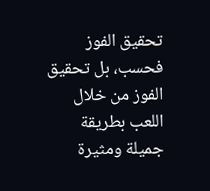تحقيق الفوز فحسب، بل تحقيق الفوز من خلال اللعب بطريقة جميلة ومثيرة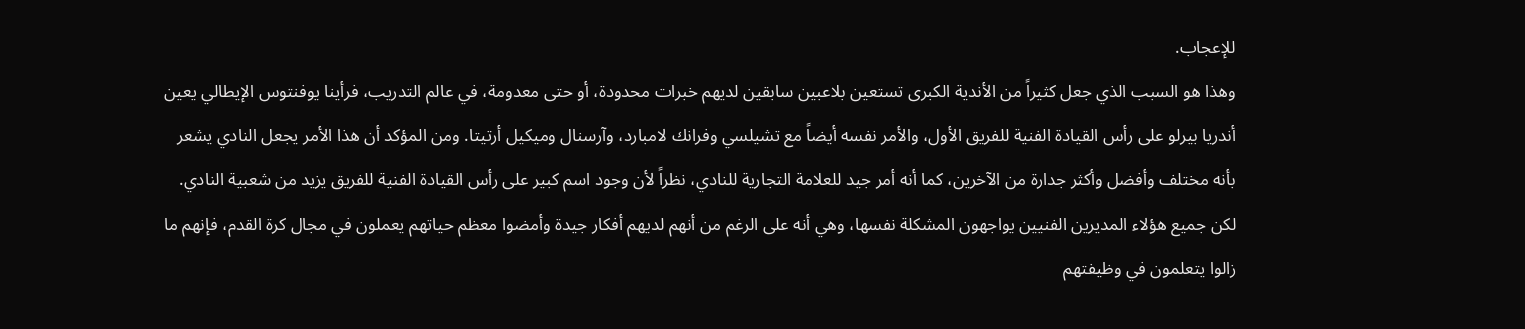للإعجاب.
وهذا هو السبب الذي جعل كثيراً من الأندية الكبرى تستعين بلاعبين سابقين لديهم خبرات محدودة، أو حتى معدومة، في عالم التدريب، فرأينا يوفنتوس الإيطالي يعين أندريا بيرلو على رأس القيادة الفنية للفريق الأول، والأمر نفسه أيضاً مع تشيلسي وفرانك لامبارد، وآرسنال وميكيل أرتيتا. ومن المؤكد أن هذا الأمر يجعل النادي يشعر بأنه مختلف وأفضل وأكثر جدارة من الآخرين، كما أنه أمر جيد للعلامة التجارية للنادي، نظراً لأن وجود اسم كبير على رأس القيادة الفنية للفريق يزيد من شعبية النادي.
لكن جميع هؤلاء المديرين الفنيين يواجهون المشكلة نفسها، وهي أنه على الرغم من أنهم لديهم أفكار جيدة وأمضوا معظم حياتهم يعملون في مجال كرة القدم، فإنهم ما زالوا يتعلمون في وظيفتهم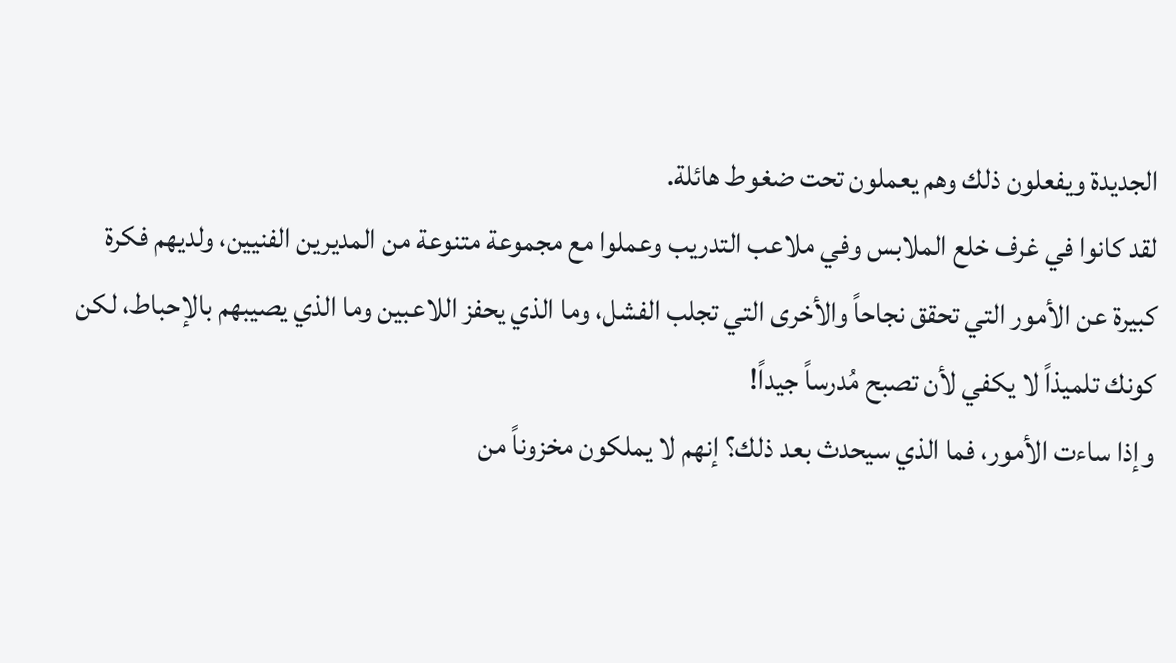الجديدة ويفعلون ذلك وهم يعملون تحت ضغوط هائلة.
لقد كانوا في غرف خلع الملابس وفي ملاعب التدريب وعملوا مع مجموعة متنوعة من المديرين الفنيين، ولديهم فكرة كبيرة عن الأمور التي تحقق نجاحاً والأخرى التي تجلب الفشل، وما الذي يحفز اللاعبين وما الذي يصيبهم بالإحباط، لكن كونك تلميذاً لا يكفي لأن تصبح مُدرساً جيداً!
وإذا ساءت الأمور، فما الذي سيحدث بعد ذلك؟ إنهم لا يملكون مخزوناً من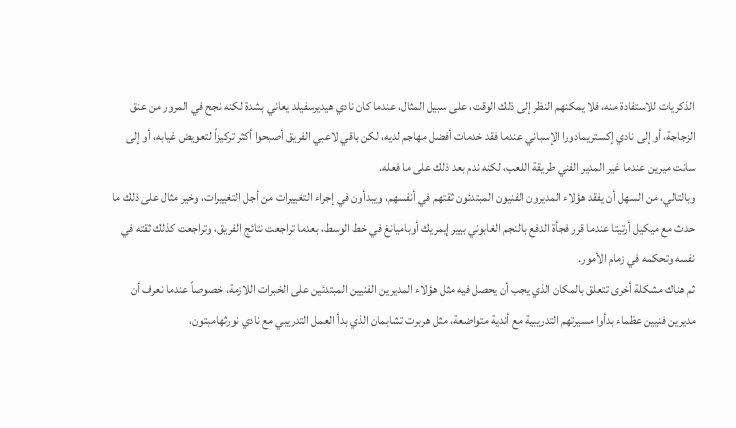الذكريات للاستفادة منه، فلا يمكنهم النظر إلى ذلك الوقت، على سبيل المثال، عندما كان نادي هيديرسفيلد يعاني بشدة لكنه نجح في المرور من عنق الزجاجة، أو إلى نادي إكستريمادورا الإسباني عندما فقد خدمات أفضل مهاجم لديه، لكن باقي لاعبي الفريق أصبحوا أكثر تركيزاً لتعويض غيابه، أو إلى سانت ميرين عندما غير المدير الفني طريقة اللعب، لكنه ندم بعد ذلك على ما فعله.
وبالتالي، من السهل أن يفقد هؤلاء المديرون الفنيون المبتدئون ثقتهم في أنفسهم، ويبدأون في إجراء التغييرات من أجل التغييرات، وخير مثال على ذلك ما حدث مع ميكيل أرتيتا عندما قرر فجأة الدفع بالنجم الغابوني بيير إيمريك أوباميانغ في خط الوسط، بعدما تراجعت نتائج الفريق، وتراجعت كذلك ثقته في نفسه وتحكمه في زمام الأمور.
ثم هناك مشكلة أخرى تتعلق بالمكان الذي يجب أن يحصل فيه مثل هؤلاء المديرين الفنيين المبتدئين على الخبرات اللازمة، خصوصاً عندما نعرف أن مديرين فنيين عظماء بدأوا مسيرتهم التدريبية مع أندية متواضعة، مثل هربرت تشابمان الذي بدأ العمل التدريبي مع نادي نورثهامبتون،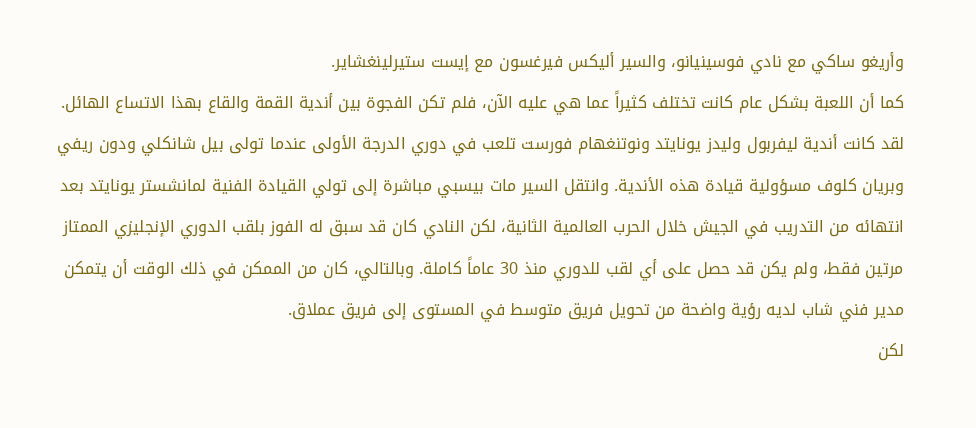وأريغو ساكي مع نادي فوسينيانو، والسير أليكس فيرغسون مع إيست ستيرلينغشاير.
كما أن اللعبة بشكل عام كانت تختلف كثيراً عما هي عليه الآن، فلم تكن الفجوة بين أندية القمة والقاع بهذا الاتساع الهائل. لقد كانت أندية ليفربول وليدز يونايتد ونوتنغهام فورست تلعب في دوري الدرجة الأولى عندما تولى بيل شانكلي ودون ريفي وبريان كلوف مسؤولية قيادة هذه الأندية. وانتقل السير مات بيسبي مباشرة إلى تولي القيادة الفنية لمانشستر يونايتد بعد انتهائه من التدريب في الجيش خلال الحرب العالمية الثانية، لكن النادي كان قد سبق له الفوز بلقب الدوري الإنجليزي الممتاز مرتين فقط، ولم يكن قد حصل على أي لقب للدوري منذ 30 عاماً كاملة. وبالتالي، كان من الممكن في ذلك الوقت أن يتمكن مدير فني شاب لديه رؤية واضحة من تحويل فريق متوسط في المستوى إلى فريق عملاق.
لكن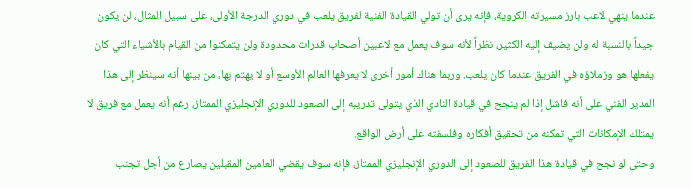عندما ينهي لاعب بارز مسيرته الكروية، فإنه يرى أن تولي القيادة الفنية لفريق يلعب في دوري الدرجة الأولى، على سبيل المثال، لن يكون جيداً بالنسبة له ولن يضيف إليه الكثير، نظراً لأنه سوف يعمل مع لاعبين أصحاب قدرات محدودة ولن يتمكنوا من القيام بالأشياء التي كان يفعلها هو وزملاؤه في الفريق عندما كان يلعب. وربما هناك أمور أخرى لا يعرفها العالم الأوسع أو لا يهتم بها، من بينها أنه سينظر إلى هذا المدير الفني على أنه فاشل إذا لم ينجح في قيادة النادي الذي يتولى تدريبه إلى الصعود للدوري الإنجليزي الممتاز، رغم أنه يعمل مع فريق لا يمتلك الإمكانات التي تمكنه من تحقيق أفكاره وفلسفته على أرض الواقع.
وحتى لو نجح في قيادة هذا الفريق للصعود إلى الدوري الإنجليزي الممتاز، فإنه سوف يقضي العامين المقبلين يصارع من أجل تجنب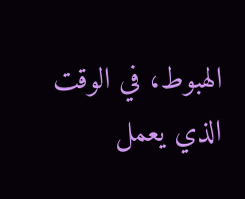الهبوط، في الوقت الذي يعمل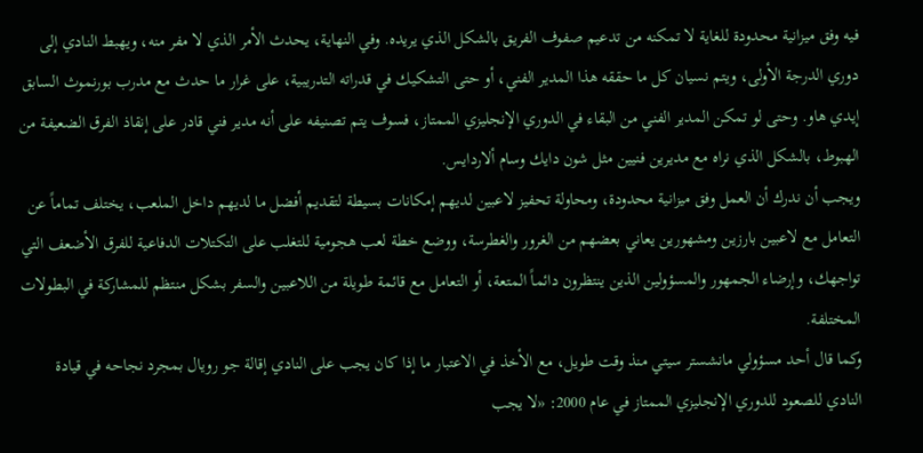فيه وفق ميزانية محدودة للغاية لا تمكنه من تدعيم صفوف الفريق بالشكل الذي يريده. وفي النهاية، يحدث الأمر الذي لا مفر منه، ويهبط النادي إلى دوري الدرجة الأولى، ويتم نسيان كل ما حققه هذا المدير الفني، أو حتى التشكيك في قدراته التدريبية، على غرار ما حدث مع مدرب بورنموث السابق إيدي هاو. وحتى لو تمكن المدير الفني من البقاء في الدوري الإنجليزي الممتاز، فسوف يتم تصنيفه على أنه مدير فني قادر على إنقاذ الفرق الضعيفة من الهبوط، بالشكل الذي نراه مع مديرين فنيين مثل شون دايك وسام ألاردايس.
ويجب أن ندرك أن العمل وفق ميزانية محدودة، ومحاولة تحفيز لاعبين لديهم إمكانات بسيطة لتقديم أفضل ما لديهم داخل الملعب، يختلف تماماً عن التعامل مع لاعبين بارزين ومشهورين يعاني بعضهم من الغرور والغطرسة، ووضع خطة لعب هجومية للتغلب على التكتلات الدفاعية للفرق الأضعف التي تواجهك، وإرضاء الجمهور والمسؤولين الذين ينتظرون دائماً المتعة، أو التعامل مع قائمة طويلة من اللاعبين والسفر بشكل منتظم للمشاركة في البطولات المختلفة.
وكما قال أحد مسؤولي مانشستر سيتي منذ وقت طويل، مع الأخذ في الاعتبار ما إذا كان يجب على النادي إقالة جو رويال بمجرد نجاحه في قيادة النادي للصعود للدوري الإنجليزي الممتاز في عام 2000: «لا يجب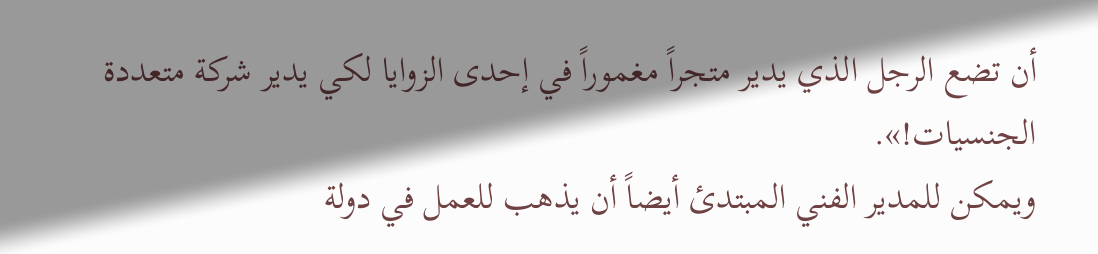أن تضع الرجل الذي يدير متجراً مغموراً في إحدى الزوايا لكي يدير شركة متعددة الجنسيات!».
ويمكن للمدير الفني المبتدئ أيضاً أن يذهب للعمل في دولة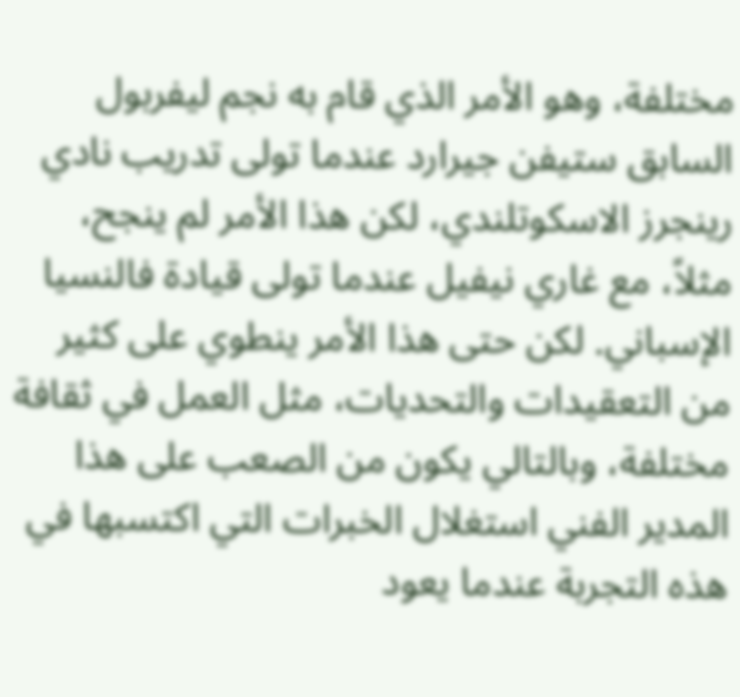مختلفة، وهو الأمر الذي قام به نجم ليفربول السابق ستيفن جيرارد عندما تولى تدريب نادي رينجرز الاسكوتلندي، لكن هذا الأمر لم ينجح، مثلاً، مع غاري نيفيل عندما تولى قيادة فالنسيا الإسباني. لكن حتى هذا الأمر ينطوي على كثير من التعقيدات والتحديات، مثل العمل في ثقافة مختلفة، وبالتالي يكون من الصعب على هذا المدير الفني استغلال الخبرات التي اكتسبها في هذه التجربة عندما يعود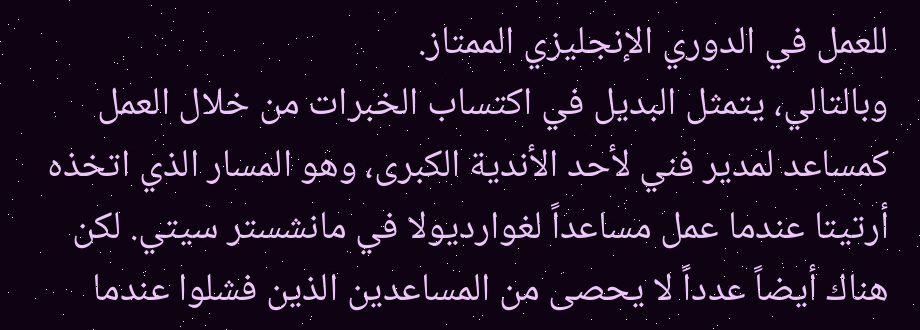للعمل في الدوري الإنجليزي الممتاز.
وبالتالي، يتمثل البديل في اكتساب الخبرات من خلال العمل كمساعد لمدير فني لأحد الأندية الكبرى، وهو المسار الذي اتخذه أرتيتا عندما عمل مساعداً لغوارديولا في مانشستر سيتي. لكن هناك أيضاً عدداً لا يحصى من المساعدين الذين فشلوا عندما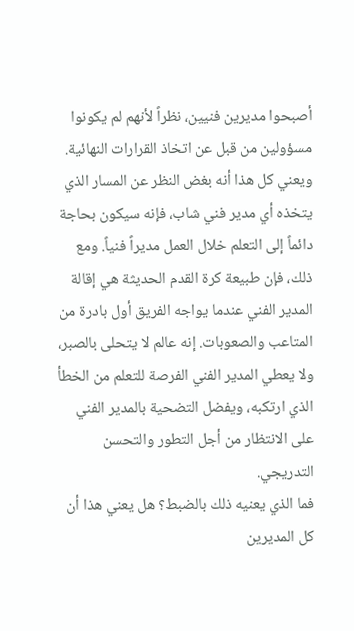أصبحوا مديرين فنيين، نظراً لأنهم لم يكونوا مسؤولين من قبل عن اتخاذ القرارات النهائية. ويعني كل هذا أنه بغض النظر عن المسار الذي يتخذه أي مدير فني شاب، فإنه سيكون بحاجة دائماً إلى التعلم خلال العمل مديراً فنياً. ومع ذلك، فإن طبيعة كرة القدم الحديثة هي إقالة المدير الفني عندما يواجه الفريق أول بادرة من المتاعب والصعوبات. إنه عالم لا يتحلى بالصبر، ولا يعطي المدير الفني الفرصة للتعلم من الخطأ الذي ارتكبه، ويفضل التضحية بالمدير الفني على الانتظار من أجل التطور والتحسن التدريجي.
فما الذي يعنيه ذلك بالضبط؟ هل يعني هذا أن كل المديرين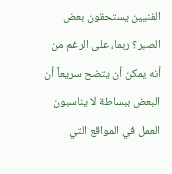الفنيين يستحقون بعض الصبر؟ ربما، على الرغم من أنه يمكن أن يتضح سريعاً أن البعض ببساطة لا يناسبون العمل في المواقع التي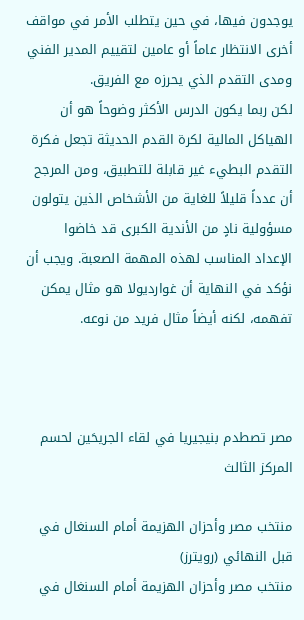يوجدون فيها، في حين يتطلب الأمر في مواقف أخرى الانتظار عاماً أو عامين لتقييم المدير الفني ومدى التقدم الذي يحرزه مع الفريق.
لكن ربما يكون الدرس الأكثر وضوحاً هو أن الهياكل المالية لكرة القدم الحديثة تجعل فكرة التقدم البطيء غير قابلة للتطبيق، ومن المرجح أن عدداً قليلاً للغاية من الأشخاص الذين يتولون مسؤولية نادٍ من الأندية الكبرى قد خاضوا الإعداد المناسب لهذه المهمة الصعبة. ويجب أن نؤكد في النهاية أن غوارديولا هو مثال يمكن تفهمه، لكنه أيضاً مثال فريد من نوعه.



مصر تصطدم بنيجيريا في لقاء الجريحَين لحسم المركز الثالث

منتخب مصر وأحزان الهزيمة أمام السنغال في قبل النهائي (رويترز)
منتخب مصر وأحزان الهزيمة أمام السنغال في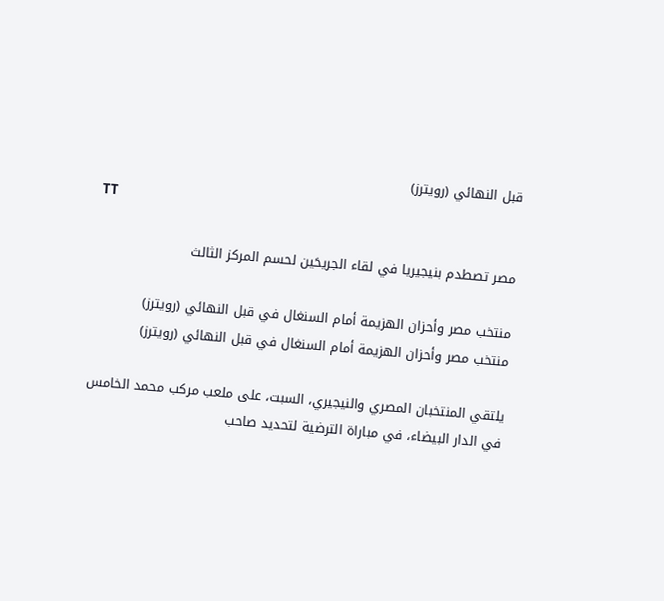قبل النهائي (رويترز)
TT

مصر تصطدم بنيجيريا في لقاء الجريحَين لحسم المركز الثالث

منتخب مصر وأحزان الهزيمة أمام السنغال في قبل النهائي (رويترز)
منتخب مصر وأحزان الهزيمة أمام السنغال في قبل النهائي (رويترز)

يلتقي المنتخبان المصري والنيجيري، السبت، على ملعب مركب محمد الخامس في الدار البيضاء، في مباراة الترضية لتحديد صاحب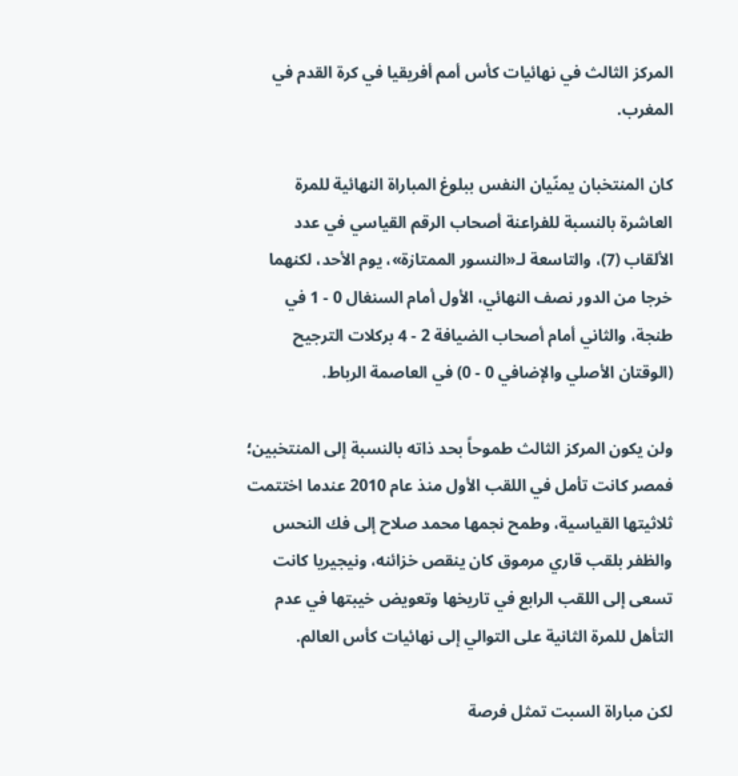المركز الثالث في نهائيات كأس أمم أفريقيا في كرة القدم في المغرب.

كان المنتخبان يمنّيان النفس ببلوغ المباراة النهائية للمرة العاشرة بالنسبة للفراعنة أصحاب الرقم القياسي في عدد الألقاب (7)، والتاسعة لـ«النسور الممتازة»، يوم الأحد، لكنهما خرجا من الدور نصف النهائي، الأول أمام السنغال 0 - 1 في طنجة، والثاني أمام أصحاب الضيافة 2 - 4 بركلات الترجيح (الوقتان الأصلي والإضافي 0 - 0) في العاصمة الرباط.

ولن يكون المركز الثالث طموحاً بحد ذاته بالنسبة إلى المنتخبين؛ فمصر كانت تأمل في اللقب الأول منذ عام 2010 عندما اختتمت ثلاثيتها القياسية، وطمح نجمها محمد صلاح إلى فك النحس والظفر بلقب قاري مرموق كان ينقص خزائنه، ونيجيريا كانت تسعى إلى اللقب الرابع في تاريخها وتعويض خيبتها في عدم التأهل للمرة الثانية على التوالي إلى نهائيات كأس العالم.

لكن مباراة السبت تمثل فرصة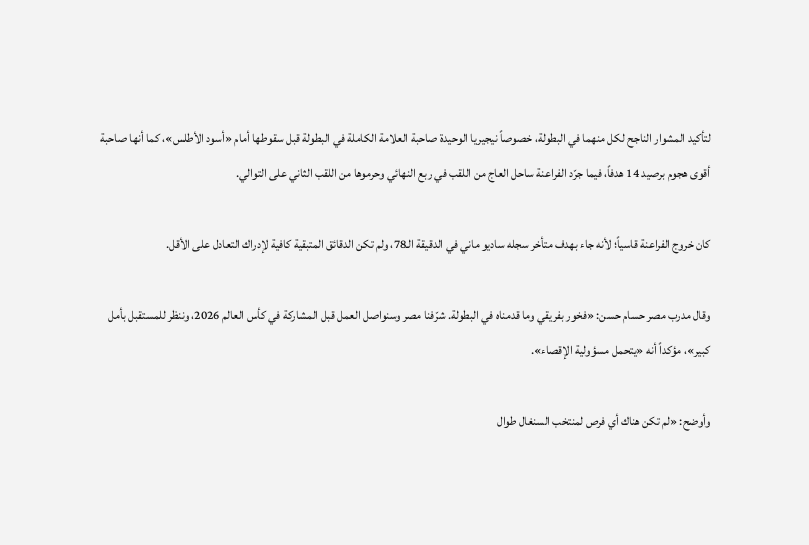لتأكيد المشوار الناجح لكل منهما في البطولة، خصوصاً نيجيريا الوحيدة صاحبة العلامة الكاملة في البطولة قبل سقوطها أمام «أسود الأطلس»، كما أنها صاحبة أقوى هجوم برصيد 14 هدفاً، فيما جرّد الفراعنة ساحل العاج من اللقب في ربع النهائي وحرموها من اللقب الثاني على التوالي.

كان خروج الفراعنة قاسياً؛ لأنه جاء بهدف متأخر سجله ساديو ماني في الدقيقة الـ78، ولم تكن الدقائق المتبقية كافية لإدراك التعادل على الأقل.

وقال مدرب مصر حسام حسن: «فخور بفريقي وما قدمناه في البطولة. شرّفنا مصر وسنواصل العمل قبل المشاركة في كأس العالم 2026، وننظر للمستقبل بأمل كبير»، مؤكداً أنه «يتحمل مسؤولية الإقصاء».

وأوضح: «لم تكن هناك أي فرص لمنتخب السنغال طوال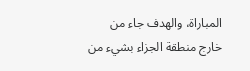المباراة، والهدف جاء من خارج منطقة الجزاء بشيء من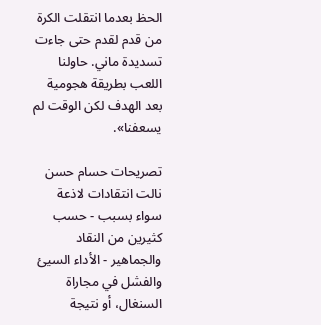الحظ بعدما انتقلت الكرة من قدم لقدم حتى جاءت تسديدة ماني. حاولنا اللعب بطريقة هجومية بعد الهدف لكن الوقت لم يسعفنا».

تصريحات حسام حسن نالت انتقادات لاذعة سواء بسبب - حسب كثيرين من النقاد والجماهير - الأداء السيئ والفشل في مجاراة السنغال، أو نتيجة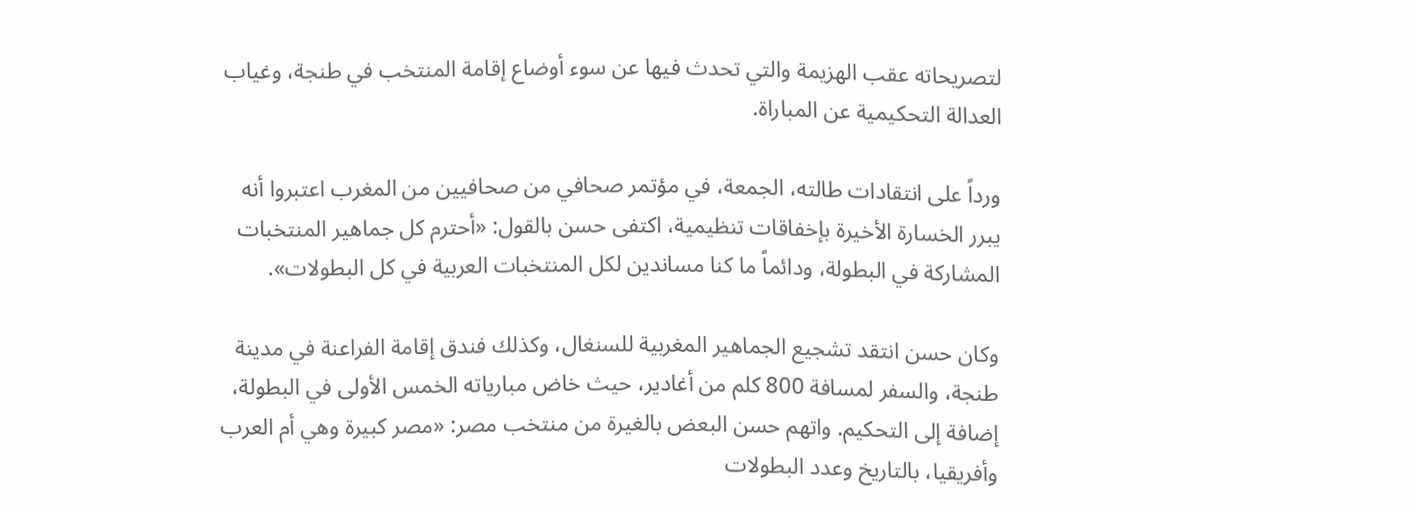لتصريحاته عقب الهزيمة والتي تحدث فيها عن سوء أوضاع إقامة المنتخب في طنجة، وغياب العدالة التحكيمية عن المباراة.

ورداً على انتقادات طالته، الجمعة، في مؤتمر صحافي من صحافيين من المغرب اعتبروا أنه يبرر الخسارة الأخيرة بإخفاقات تنظيمية، اكتفى حسن بالقول: «أحترم كل جماهير المنتخبات المشاركة في البطولة، ودائماً ما كنا مساندين لكل المنتخبات العربية في كل البطولات».

وكان حسن انتقد تشجيع الجماهير المغربية للسنغال، وكذلك فندق إقامة الفراعنة في مدينة طنجة، والسفر لمسافة 800 كلم من أغادير، حيث خاض مبارياته الخمس الأولى في البطولة، إضافة إلى التحكيم. واتهم حسن البعض بالغيرة من منتخب مصر: «مصر كبيرة وهي أم العرب وأفريقيا، بالتاريخ وعدد البطولات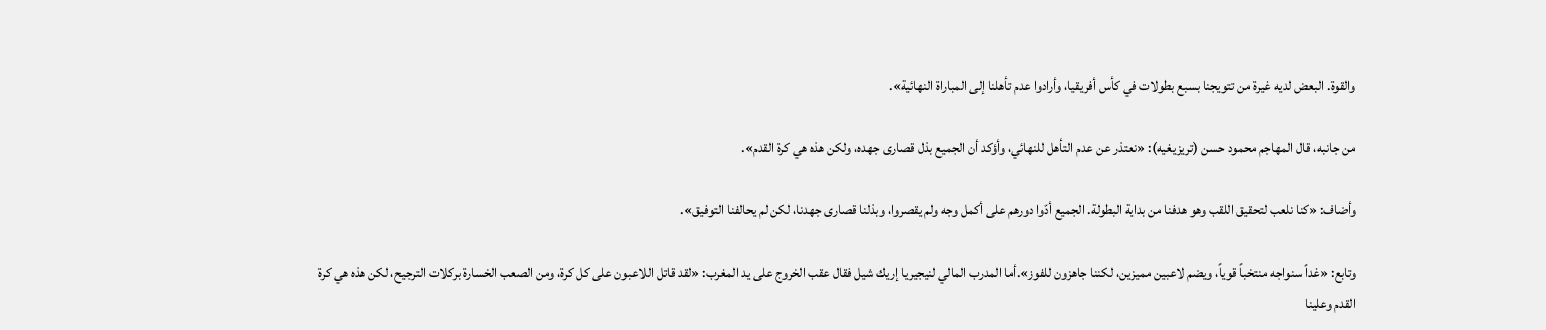والقوة. البعض لديه غيرة من تتويجنا بسبع بطولات في كأس أفريقيا، وأرادوا عدم تأهلنا إلى المباراة النهائية».

من جانبه، قال المهاجم محمود حسن (تريزيغيه): «نعتذر عن عدم التأهل للنهائي، وأؤكد أن الجميع بذل قصارى جهده، ولكن هذه هي كرة القدم».

وأضاف: «كنا نلعب لتحقيق اللقب وهو هدفنا من بداية البطولة. الجميع أدّوا دورهم على أكمل وجه ولم يقصروا، وبذلنا قصارى جهدنا، لكن لم يحالفنا التوفيق».

وتابع: «غداً سنواجه منتخباً قوياً، ويضم لاعبين مميزين، لكننا جاهزون للفوز».أما المدرب المالي لنيجيريا إريك شيل فقال عقب الخروج على يد المغرب: «لقد قاتل اللاعبون على كل كرة، ومن الصعب الخسارة بركلات الترجيح، لكن هذه هي كرة القدم وعلينا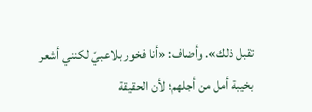تقبل ذلك». وأضاف: «أنا فخور بلاعبيّ لكنني أشعر بخيبة أمل من أجلهم؛ لأن الحقيقة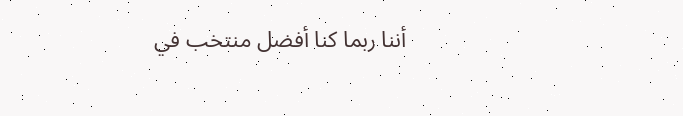أننا ربما كنا أفضل منتخب في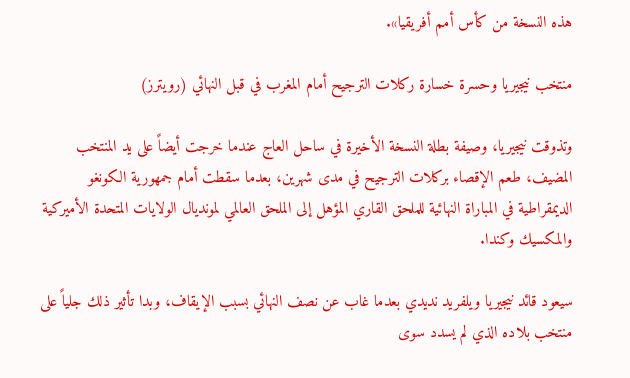هذه النسخة من كأس أمم أفريقيا».

منتخب نيجيريا وحسرة خسارة ركلات الترجيح أمام المغرب في قبل النهائي (رويترز)

وتذوقت نيجيريا، وصيفة بطلة النسخة الأخيرة في ساحل العاج عندما خرجت أيضاً على يد المنتخب المضيف، طعم الإقصاء بركلات الترجيح في مدى شهرين، بعدما سقطت أمام جمهورية الكونغو الديمقراطية في المباراة النهائية للملحق القاري المؤهل إلى الملحق العالمي لمونديال الولايات المتحدة الأميركية والمكسيك وكندا.

سيعود قائد نيجيريا ويلفريد نديدي بعدما غاب عن نصف النهائي بسبب الإيقاف، وبدا تأثير ذلك جلياً على منتخب بلاده الذي لم يسدد سوى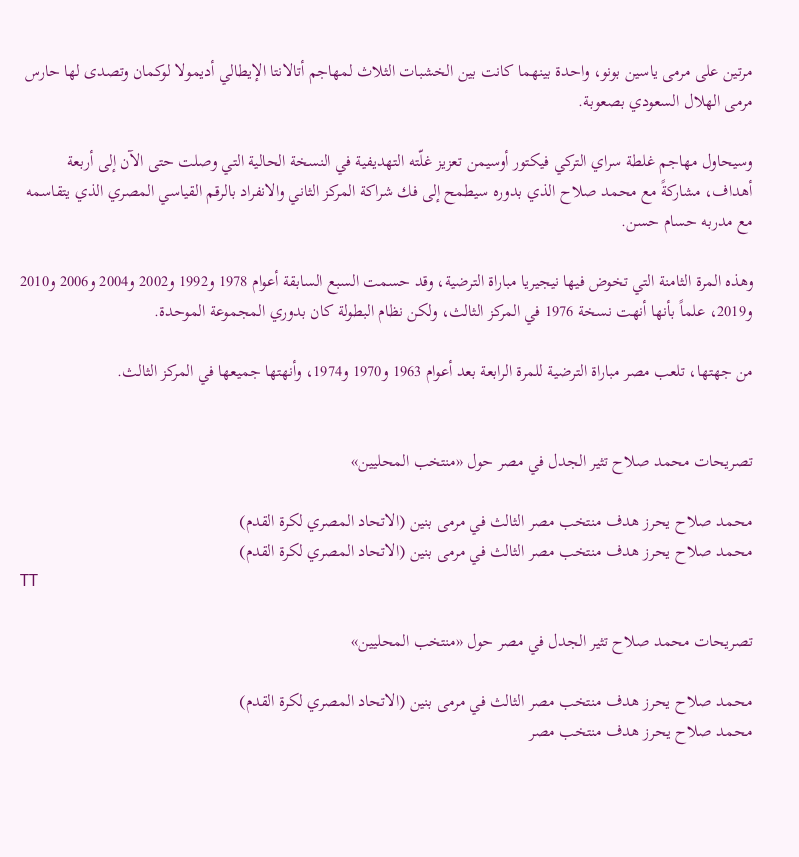مرتين على مرمى ياسين بونو، واحدة بينهما كانت بين الخشبات الثلاث لمهاجم أتالانتا الإيطالي أديمولا لوكمان وتصدى لها حارس مرمى الهلال السعودي بصعوبة.

وسيحاول مهاجم غلطة سراي التركي فيكتور أوسيمن تعزيز غلّته التهديفية في النسخة الحالية التي وصلت حتى الآن إلى أربعة أهداف، مشاركةً مع محمد صلاح الذي بدوره سيطمح إلى فك شراكة المركز الثاني والانفراد بالرقم القياسي المصري الذي يتقاسمه مع مدربه حسام حسن.

وهذه المرة الثامنة التي تخوض فيها نيجيريا مباراة الترضية، وقد حسمت السبع السابقة أعوام 1978 و1992 و2002 و2004 و2006 و2010 و2019، علماً بأنها أنهت نسخة 1976 في المركز الثالث، ولكن نظام البطولة كان بدوري المجموعة الموحدة.

من جهتها، تلعب مصر مباراة الترضية للمرة الرابعة بعد أعوام 1963 و1970 و1974، وأنهتها جميعها في المركز الثالث.


تصريحات محمد صلاح تثير الجدل في مصر حول «منتخب المحليين»

محمد صلاح يحرز هدف منتخب مصر الثالث في مرمى بنين (الاتحاد المصري لكرة القدم)
محمد صلاح يحرز هدف منتخب مصر الثالث في مرمى بنين (الاتحاد المصري لكرة القدم)
TT

تصريحات محمد صلاح تثير الجدل في مصر حول «منتخب المحليين»

محمد صلاح يحرز هدف منتخب مصر الثالث في مرمى بنين (الاتحاد المصري لكرة القدم)
محمد صلاح يحرز هدف منتخب مصر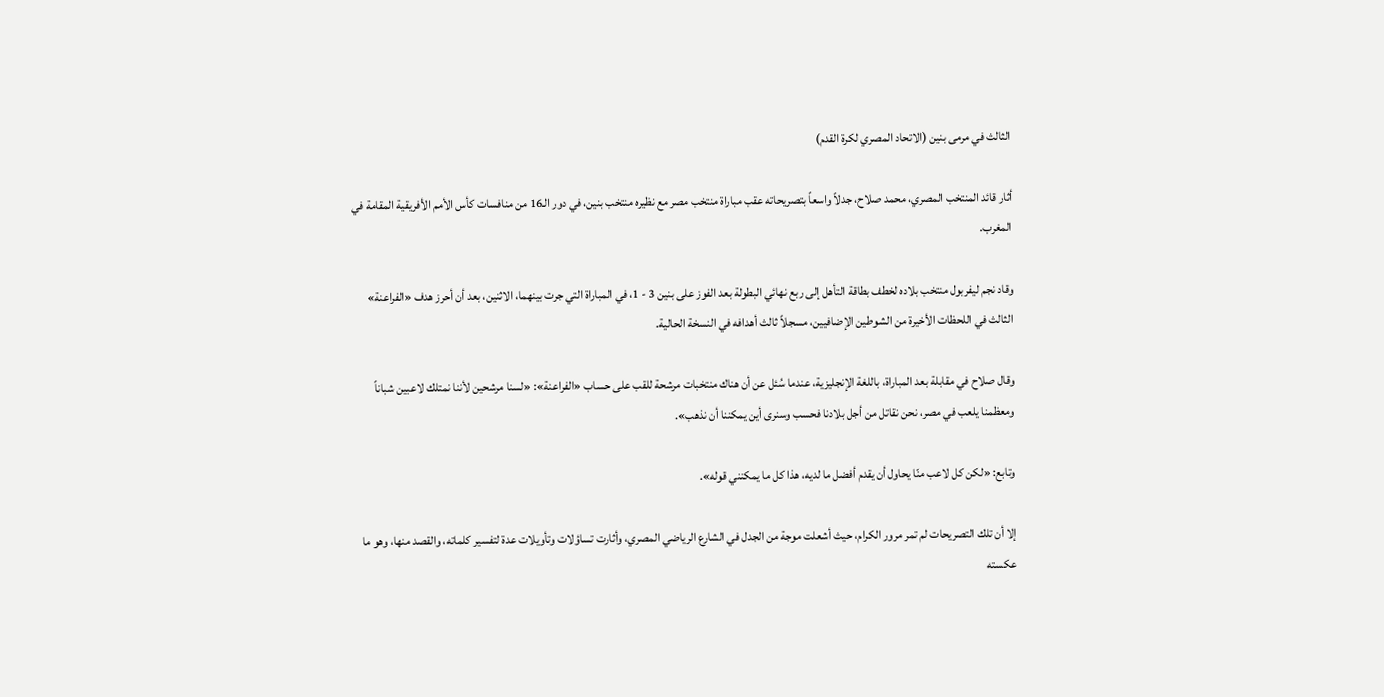الثالث في مرمى بنين (الاتحاد المصري لكرة القدم)

أثار قائد المنتخب المصري، محمد صلاح، جدلاً واسعاً بتصريحاته عقب مباراة منتخب مصر مع نظيره منتخب بنين، في دور الـ16 من منافسات كأس الأمم الأفريقية المقامة في المغرب.

وقاد نجم ليفربول منتخب بلاده لخطف بطاقة التأهل إلى ربع نهائي البطولة بعد الفوز على بنين 3 - 1، في المباراة التي جرت بينهما، الاثنين، بعد أن أحرز هدف «الفراعنة» الثالث في اللحظات الأخيرة من الشوطين الإضافيين، مسجلاً ثالث أهدافه في النسخة الحالية.

وقال صلاح في مقابلة بعد المباراة، باللغة الإنجليزية، عندما سُئل عن أن هناك منتخبات مرشحة للقب على حساب «الفراعنة»: «لسنا مرشحين لأننا نمتلك لاعبين شباناً ومعظمنا يلعب في مصر، نحن نقاتل من أجل بلادنا فحسب وسنرى أين يمكننا أن نذهب».

وتابع: «لكن كل لاعب منّا يحاول أن يقدم أفضل ما لديه، هذا كل ما يمكنني قوله».

إلا أن تلك التصريحات لم تمر مرور الكرام، حيث أشعلت موجة من الجدل في الشارع الرياضي المصري، وأثارت تساؤلات وتأويلات عدة لتفسير كلماته، والقصد منها، وهو ما عكسته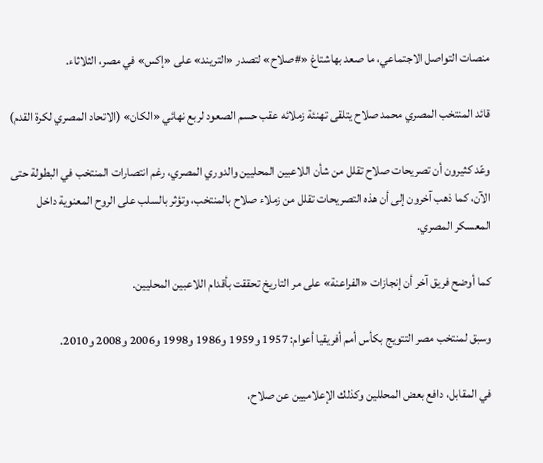منصات التواصل الاجتماعي، ما صعد بهاشتاغ «#صلاح» لتصدر «التريند» على «إكس» في مصر، الثلاثاء.

قائد المنتخب المصري محمد صلاح يتلقى تهنئة زملائه عقب حسم الصعود لربع نهائي «الكان» (الاتحاد المصري لكرة القدم)

وعّد كثيرون أن تصريحات صلاح تقلل من شأن اللاعبين المحليين والدوري المصري، رغم انتصارات المنتخب في البطولة حتى الآن، كما ذهب آخرون إلى أن هذه التصريحات تقلل من زملاء صلاح بالمنتخب، وتؤثر بالسلب على الروح المعنوية داخل المعسكر المصري.

كما أوضح فريق آخر أن إنجازات «الفراعنة» على مر التاريخ تحققت بأقدام اللاعبين المحليين.

وسبق لمنتخب مصر التتويج بكأس أمم أفريقيا أعوام: 1957 و1959 و1986 و1998 و2006 و2008 و2010.

في المقابل، دافع بعض المحللين وكذلك الإعلاميين عن صلاح،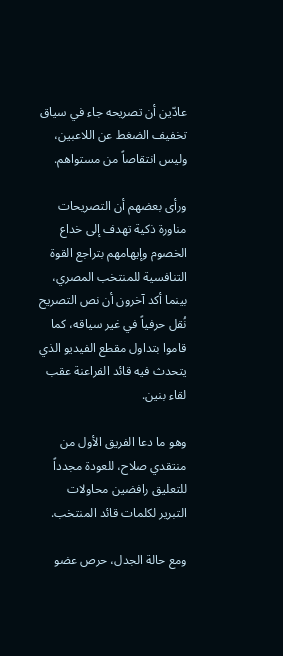عادّين أن تصريحه جاء في سياق تخفيف الضغط عن اللاعبين، وليس انتقاصاً من مستواهم.

ورأى بعضهم أن التصريحات مناورة ذكية تهدف إلى خداع الخصوم وإيهامهم بتراجع القوة التنافسية للمنتخب المصري، بينما أكد آخرون أن نص التصريح نُقل حرفياً في غير سياقه، كما قاموا بتداول مقطع الفيديو الذي يتحدث فيه قائد الفراعنة عقب لقاء بنين.

وهو ما دعا الفريق الأول من منتقدي صلاح، للعودة مجدداً للتعليق رافضين محاولات التبرير لكلمات قائد المنتخب.

ومع حالة الجدل، حرص عضو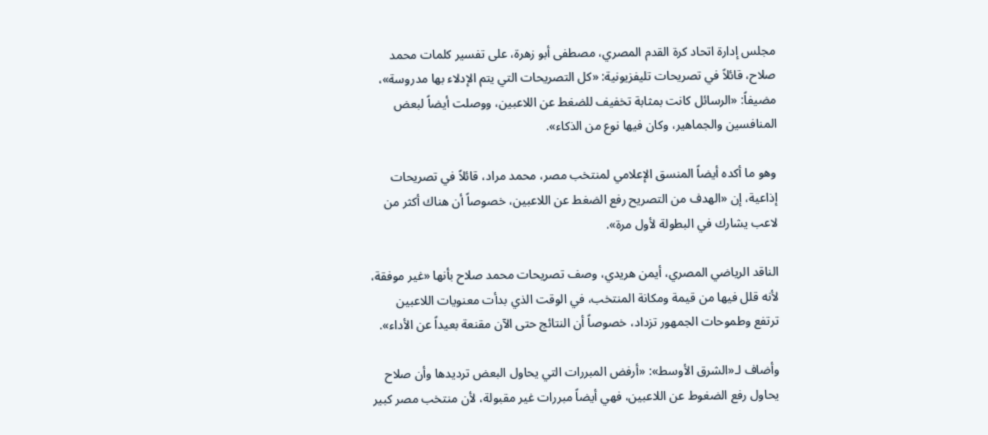مجلس إدارة اتحاد كرة القدم المصري، مصطفى أبو زهرة، على تفسير كلمات محمد صلاح، قائلاً في تصريحات تليفزيونية: «كل التصريحات التي يتم الإدلاء بها مدروسة»، مضيفاً: «الرسائل كانت بمثابة تخفيف للضغط عن اللاعبين، ووصلت أيضاً لبعض المنافسين والجماهير، وكان فيها نوع من الذكاء».

وهو ما أكده أيضاً المنسق الإعلامي لمنتخب مصر، محمد مراد، قائلاً في تصريحات إذاعية، إن «الهدف من التصريح رفع الضغط عن اللاعبين، خصوصاً أن هناك أكثر من لاعب يشارك في البطولة لأول مرة».

الناقد الرياضي المصري، أيمن هريدي، وصف تصريحات محمد صلاح بأنها «غير موفقة، لأنه قلل فيها من قيمة ومكانة المنتخب، في الوقت الذي بدأت معنويات اللاعبين ترتفع وطموحات الجمهور تزداد، خصوصاً أن النتائج حتى الآن مقنعة بعيداً عن الأداء».

وأضاف لـ«الشرق الأوسط»: «أرفض المبررات التي يحاول البعض ترديدها وأن صلاح يحاول رفع الضغوط عن اللاعبين، فهي أيضاً مبررات غير مقبولة، لأن منتخب مصر كبير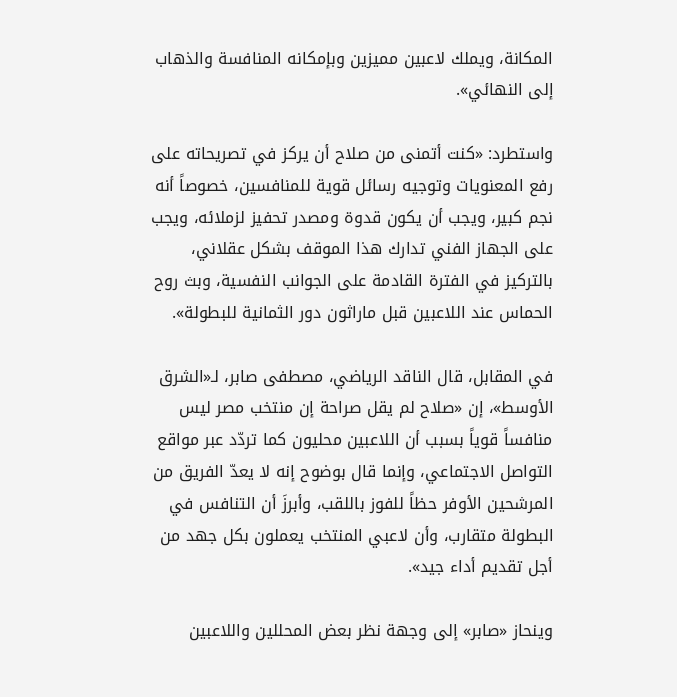المكانة، ويملك لاعبين مميزين وبإمكانه المنافسة والذهاب إلى النهائي».

واستطرد: «كنت أتمنى من صلاح أن يركز في تصريحاته على رفع المعنويات وتوجيه رسائل قوية للمنافسين، خصوصاً أنه نجم كبير، ويجب أن يكون قدوة ومصدر تحفيز لزملائه، ويجب على الجهاز الفني تدارك هذا الموقف بشكل عقلاني، بالتركيز في الفترة القادمة على الجوانب النفسية، وبث روح الحماس عند اللاعبين قبل ماراثون دور الثمانية للبطولة».

في المقابل، قال الناقد الرياضي، مصطفى صابر، لـ«الشرق الأوسط»، إن «صلاح لم يقل صراحة إن منتخب مصر ليس منافساً قوياً بسبب أن اللاعبين محليون كما تردّد عبر مواقع التواصل الاجتماعي، وإنما قال بوضوح إنه لا يعدّ الفريق من المرشحين الأوفر حظاً للفوز باللقب، وأبرزَ أن التنافس في البطولة متقارب، وأن لاعبي المنتخب يعملون بكل جهد من أجل تقديم أداء جيد».

وينحاز «صابر» إلى وجهة نظر بعض المحللين واللاعبين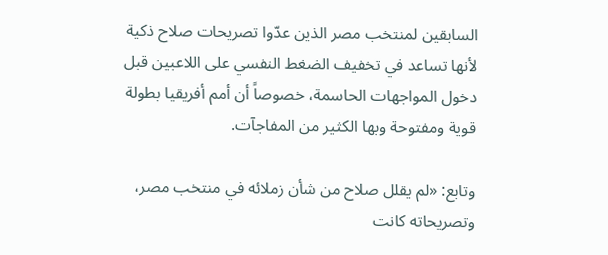السابقين لمنتخب مصر الذين عدّوا تصريحات صلاح ذكية لأنها تساعد في تخفيف الضغط النفسي على اللاعبين قبل دخول المواجهات الحاسمة، خصوصاً أن أمم أفريقيا بطولة قوية ومفتوحة وبها الكثير من المفاجآت.

وتابع: «لم يقلل صلاح من شأن زملائه في منتخب مصر، وتصريحاته كانت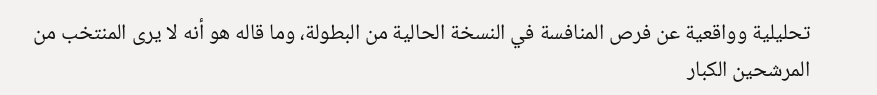تحليلية وواقعية عن فرص المنافسة في النسخة الحالية من البطولة، وما قاله هو أنه لا يرى المنتخب من المرشحين الكبار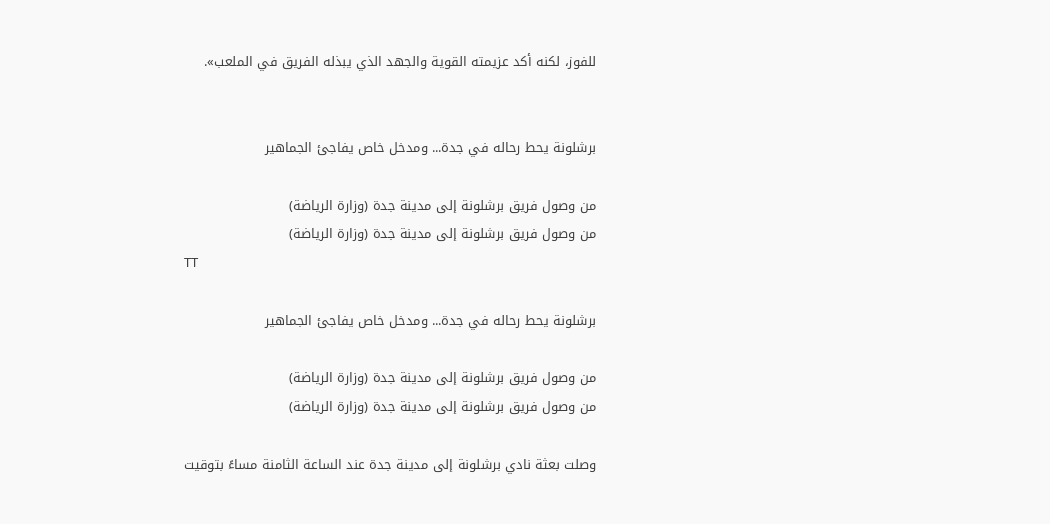للفوز، لكنه أكد عزيمته القوية والجهد الذي يبذله الفريق في الملعب».


برشلونة يحط رحاله في جدة... ومدخل خاص يفاجئ الجماهير

من وصول فريق برشلونة إلى مدينة جدة (وزارة الرياضة)
من وصول فريق برشلونة إلى مدينة جدة (وزارة الرياضة)
TT

برشلونة يحط رحاله في جدة... ومدخل خاص يفاجئ الجماهير

من وصول فريق برشلونة إلى مدينة جدة (وزارة الرياضة)
من وصول فريق برشلونة إلى مدينة جدة (وزارة الرياضة)

وصلت بعثة نادي برشلونة إلى مدينة جدة عند الساعة الثامنة مساءً بتوقيت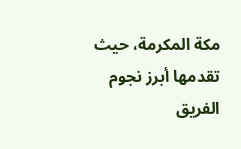مكة المكرمة، حيث تقدمها أبرز نجوم الفريق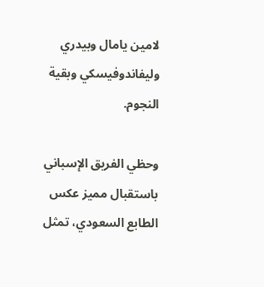لامين يامال وبيدري وليفاندوفيسكي وبقية النجوم.

وحظي الفريق الإسباني باستقبال مميز عكس الطابع السعودي، تمثل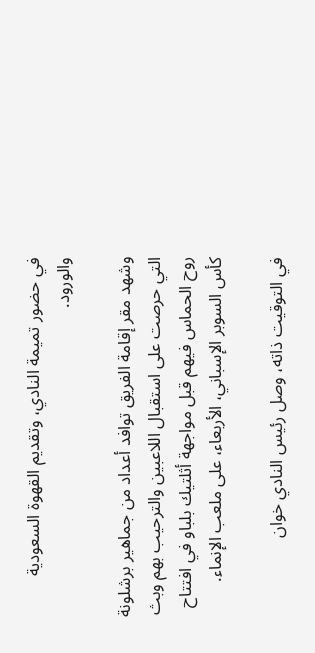في حضور تميمة النادي، وتقديم القهوة السعودية والورود.

وشهد مقر إقامة الفريق توافد أعداد من جماهير برشلونة التي حرصت على استقبال اللاعبين والترحيب بهم وبث روح الحماس فيهم قبل مواجهة أثلتيك بلباو في افتتاح كأس السوبر الإسباني، الأربعاء، على ملعب الإنماء.

في التوقيت ذاته، وصل رئيس النادي خوان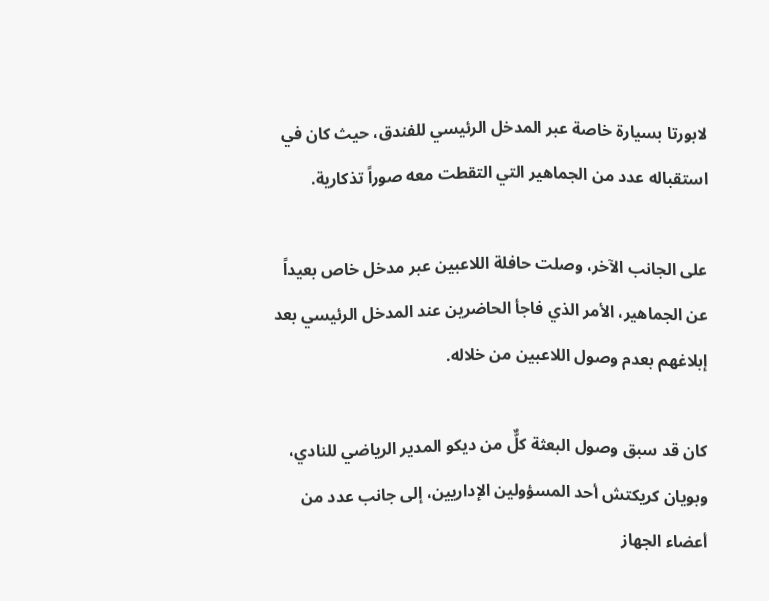لابورتا بسيارة خاصة عبر المدخل الرئيسي للفندق، حيث كان في استقباله عدد من الجماهير التي التقطت معه صوراً تذكارية.

على الجانب الآخر، وصلت حافلة اللاعبين عبر مدخل خاص بعيداً عن الجماهير، الأمر الذي فاجأ الحاضرين عند المدخل الرئيسي بعد إبلاغهم بعدم وصول اللاعبين من خلاله.

كان قد سبق وصول البعثة كلٌّ من ديكو المدير الرياضي للنادي، وبويان كريكتش أحد المسؤولين الإداريين، إلى جانب عدد من أعضاء الجهاز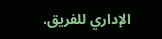الإداري للفريق.